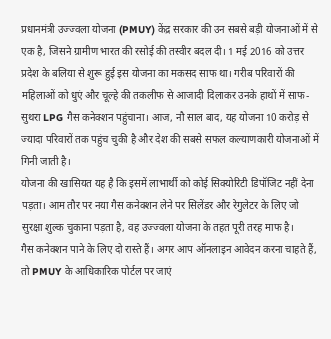प्रधानमंत्री उज्ज्वला योजना (PMUY) केंद्र सरकार की उन सबसे बड़ी योजनाओं में से एक है, जिसने ग्रामीण भारत की रसोई की तस्वीर बदल दी। 1 मई 2016 को उत्तर प्रदेश के बलिया से शुरू हुई इस योजना का मकसद साफ था। गरीब परिवारों की महिलाओं को धुएं और चूल्हे की तकलीफ से आजादी दिलाकर उनके हाथों में साफ-सुथरा LPG गैस कनेक्शन पहुंचाना। आज, नौ साल बाद, यह योजना 10 करोड़ से ज्यादा परिवारों तक पहुंच चुकी है और देश की सबसे सफल कल्याणकारी योजनाओं में गिनी जाती है।
योजना की खासियत यह है कि इसमें लाभार्थी को कोई सिक्योरिटी डिपॉजिट नहीं देना पड़ता। आम तौर पर नया गैस कनेक्शन लेने पर सिलेंडर और रेगुलेटर के लिए जो सुरक्षा शुल्क चुकाना पड़ता है, वह उज्ज्वला योजना के तहत पूरी तरह माफ है।
गैस कनेक्शन पाने के लिए दो रास्ते हैं। अगर आप ऑनलाइन आवेदन करना चाहते हैं, तो PMUY के आधिकारिक पोर्टल पर जाएं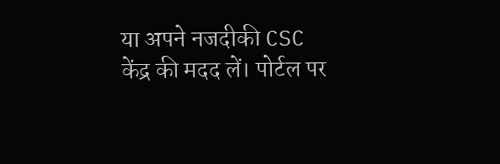या अपने नजदीकी CSC केंद्र की मदद लें। पोर्टल पर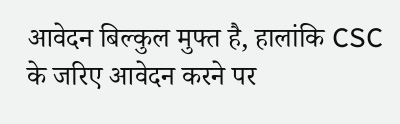आवेदन बिल्कुल मुफ्त है, हालांकि CSC के जरिए आवेदन करने पर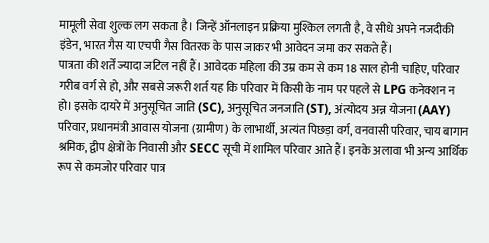मामूली सेवा शुल्क लग सकता है। जिन्हें ऑनलाइन प्रक्रिया मुश्किल लगती है, वे सीधे अपने नजदीकी इंडेन, भारत गैस या एचपी गैस वितरक के पास जाकर भी आवेदन जमा कर सकते हैं।
पात्रता की शर्तें ज्यादा जटिल नहीं हैं। आवेदक महिला की उम्र कम से कम 18 साल होनी चाहिए, परिवार गरीब वर्ग से हो, और सबसे जरूरी शर्त यह कि परिवार में किसी के नाम पर पहले से LPG कनेक्शन न हो। इसके दायरे में अनुसूचित जाति (SC), अनुसूचित जनजाति (ST), अंत्योदय अन्न योजना (AAY) परिवार, प्रधानमंत्री आवास योजना (ग्रामीण) के लाभार्थी, अत्यंत पिछड़ा वर्ग, वनवासी परिवार, चाय बागान श्रमिक, द्वीप क्षेत्रों के निवासी और SECC सूची में शामिल परिवार आते हैं। इनके अलावा भी अन्य आर्थिक रूप से कमजोर परिवार पात्र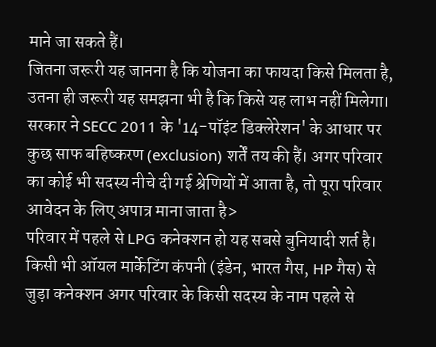माने जा सकते हैं।
जितना जरूरी यह जानना है कि योजना का फायदा किसे मिलता है, उतना ही जरूरी यह समझना भी है कि किसे यह लाभ नहीं मिलेगा। सरकार ने SECC 2011 के '14-पॉइंट डिक्लेरेशन' के आधार पर कुछ साफ बहिष्करण (exclusion) शर्तें तय की हैं। अगर परिवार का कोई भी सदस्य नीचे दी गई श्रेणियों में आता है, तो पूरा परिवार आवेदन के लिए अपात्र माना जाता है>
परिवार में पहले से LPG कनेक्शन हो यह सबसे बुनियादी शर्त है। किसी भी ऑयल मार्केटिंग कंपनी (इंडेन, भारत गैस, HP गैस) से जुड़ा कनेक्शन अगर परिवार के किसी सदस्य के नाम पहले से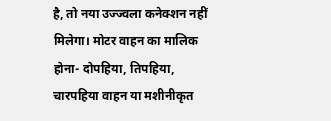है, तो नया उज्ज्वला कनेक्शन नहीं मिलेगा। मोटर वाहन का मालिक होना- दोपहिया, तिपहिया, चारपहिया वाहन या मशीनीकृत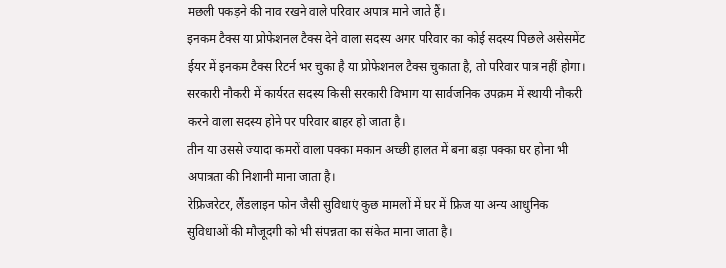मछली पकड़ने की नाव रखने वाले परिवार अपात्र माने जाते हैं।
इनकम टैक्स या प्रोफेशनल टैक्स देने वाला सदस्य अगर परिवार का कोई सदस्य पिछले असेसमेंट ईयर में इनकम टैक्स रिटर्न भर चुका है या प्रोफेशनल टैक्स चुकाता है, तो परिवार पात्र नहीं होगा। सरकारी नौकरी में कार्यरत सदस्य किसी सरकारी विभाग या सार्वजनिक उपक्रम में स्थायी नौकरी करने वाला सदस्य होने पर परिवार बाहर हो जाता है।
तीन या उससे ज्यादा कमरों वाला पक्का मकान अच्छी हालत में बना बड़ा पक्का घर होना भी अपात्रता की निशानी माना जाता है।
रेफ्रिजरेटर, लैंडलाइन फोन जैसी सुविधाएं कुछ मामलों में घर में फ्रिज या अन्य आधुनिक सुविधाओं की मौजूदगी को भी संपन्नता का संकेत माना जाता है।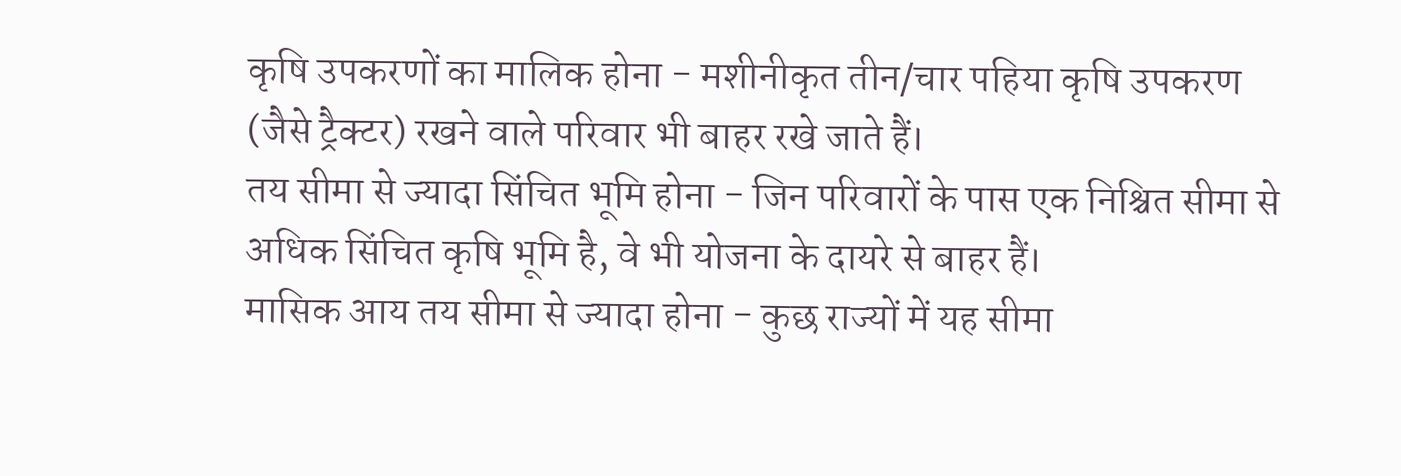कृषि उपकरणों का मालिक होना - मशीनीकृत तीन/चार पहिया कृषि उपकरण (जैसे ट्रैक्टर) रखने वाले परिवार भी बाहर रखे जाते हैं।
तय सीमा से ज्यादा सिंचित भूमि होना - जिन परिवारों के पास एक निश्चित सीमा से अधिक सिंचित कृषि भूमि है, वे भी योजना के दायरे से बाहर हैं।
मासिक आय तय सीमा से ज्यादा होना - कुछ राज्यों में यह सीमा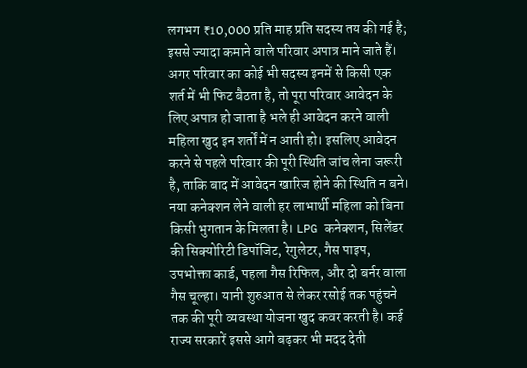लगभग ₹10,000 प्रति माह प्रति सदस्य तय की गई है; इससे ज्यादा कमाने वाले परिवार अपात्र माने जाते हैं।
अगर परिवार का कोई भी सदस्य इनमें से किसी एक शर्त में भी फिट बैठता है, तो पूरा परिवार आवेदन के लिए अपात्र हो जाता है भले ही आवेदन करने वाली महिला खुद इन शर्तों में न आती हो। इसलिए आवेदन करने से पहले परिवार की पूरी स्थिति जांच लेना जरूरी है, ताकि बाद में आवेदन खारिज होने की स्थिति न बने।
नया कनेक्शन लेने वाली हर लाभार्थी महिला को बिना किसी भुगतान के मिलता है। LPG कनेक्शन, सिलेंडर की सिक्योरिटी डिपॉजिट, रेगुलेटर, गैस पाइप, उपभोक्ता कार्ड, पहला गैस रिफिल, और दो बर्नर वाला गैस चूल्हा। यानी शुरुआत से लेकर रसोई तक पहुंचने तक की पूरी व्यवस्था योजना खुद कवर करती है। कई राज्य सरकारें इससे आगे बढ़कर भी मदद देती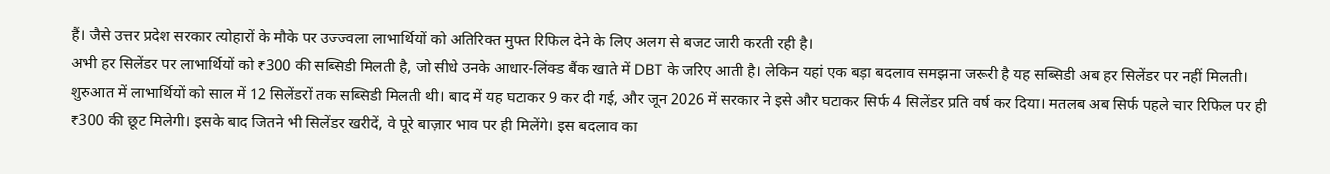हैं। जैसे उत्तर प्रदेश सरकार त्योहारों के मौके पर उज्ज्वला लाभार्थियों को अतिरिक्त मुफ्त रिफिल देने के लिए अलग से बजट जारी करती रही है।
अभी हर सिलेंडर पर लाभार्थियों को ₹300 की सब्सिडी मिलती है, जो सीधे उनके आधार-लिंक्ड बैंक खाते में DBT के जरिए आती है। लेकिन यहां एक बड़ा बदलाव समझना जरूरी है यह सब्सिडी अब हर सिलेंडर पर नहीं मिलती।
शुरुआत में लाभार्थियों को साल में 12 सिलेंडरों तक सब्सिडी मिलती थी। बाद में यह घटाकर 9 कर दी गई, और जून 2026 में सरकार ने इसे और घटाकर सिर्फ 4 सिलेंडर प्रति वर्ष कर दिया। मतलब अब सिर्फ पहले चार रिफिल पर ही ₹300 की छूट मिलेगी। इसके बाद जितने भी सिलेंडर खरीदें, वे पूरे बाज़ार भाव पर ही मिलेंगे। इस बदलाव का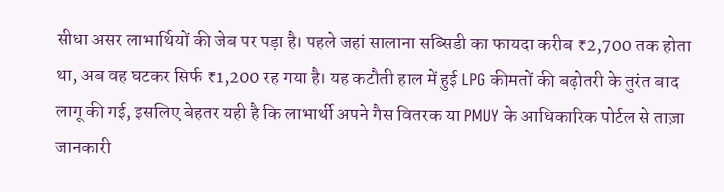सीधा असर लाभार्थियों की जेब पर पड़ा है। पहले जहां सालाना सब्सिडी का फायदा करीब ₹2,700 तक होता था, अब वह घटकर सिर्फ ₹1,200 रह गया है। यह कटौती हाल में हुई LPG कीमतों की बढ़ोतरी के तुरंत बाद लागू की गई, इसलिए बेहतर यही है कि लाभार्थी अपने गैस वितरक या PMUY के आधिकारिक पोर्टल से ताज़ा जानकारी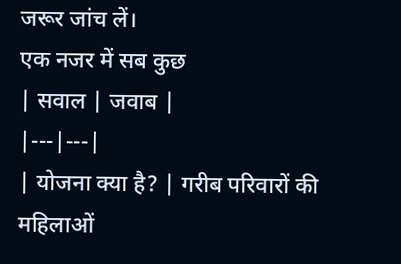जरूर जांच लें।
एक नजर में सब कुछ
| सवाल | जवाब |
|---|---|
| योजना क्या है? | गरीब परिवारों की महिलाओं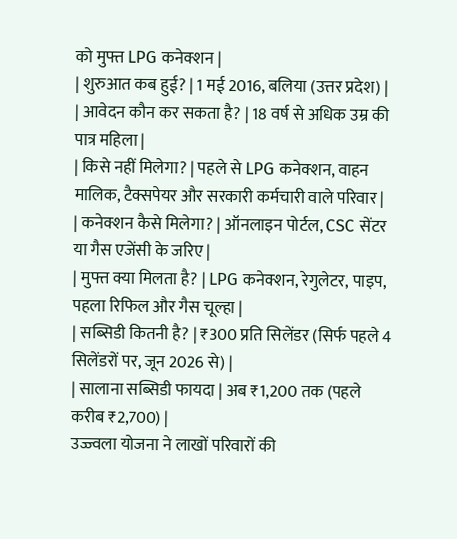को मुफ्त LPG कनेक्शन |
| शुरुआत कब हुई? | 1 मई 2016, बलिया (उत्तर प्रदेश) |
| आवेदन कौन कर सकता है? | 18 वर्ष से अधिक उम्र की पात्र महिला |
| किसे नहीं मिलेगा? | पहले से LPG कनेक्शन, वाहन मालिक, टैक्सपेयर और सरकारी कर्मचारी वाले परिवार |
| कनेक्शन कैसे मिलेगा? | ऑनलाइन पोर्टल, CSC सेंटर या गैस एजेंसी के जरिए |
| मुफ्त क्या मिलता है? | LPG कनेक्शन, रेगुलेटर, पाइप, पहला रिफिल और गैस चूल्हा |
| सब्सिडी कितनी है? | ₹300 प्रति सिलेंडर (सिर्फ पहले 4 सिलेंडरों पर, जून 2026 से) |
| सालाना सब्सिडी फायदा | अब ₹1,200 तक (पहले करीब ₹2,700) |
उज्ज्वला योजना ने लाखों परिवारों की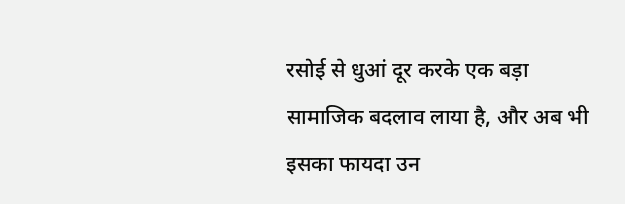रसोई से धुआं दूर करके एक बड़ा सामाजिक बदलाव लाया है, और अब भी इसका फायदा उन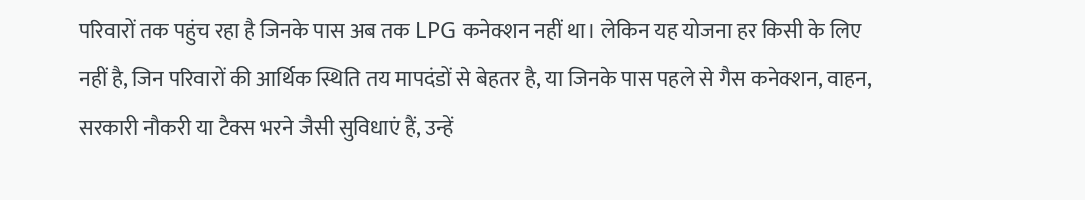परिवारों तक पहुंच रहा है जिनके पास अब तक LPG कनेक्शन नहीं था। लेकिन यह योजना हर किसी के लिए नहीं है, जिन परिवारों की आर्थिक स्थिति तय मापदंडों से बेहतर है, या जिनके पास पहले से गैस कनेक्शन, वाहन, सरकारी नौकरी या टैक्स भरने जैसी सुविधाएं हैं, उन्हें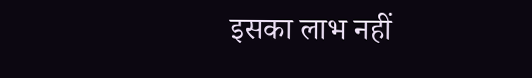इसका लाभ नहीं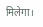मिलेगा।